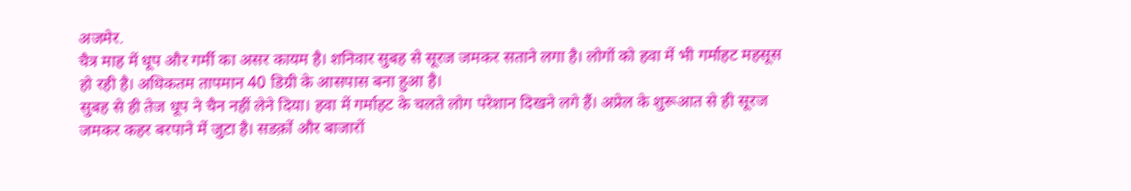अजमेर.
चैत्र माह में धूप और गर्मी का असर कायम है। शनिवार सुबह से सूरज जमकर सताने लगा है। लोगों को हवा में भी गर्माहट महसूस हो रही है। अधिकतम तापमान 40 डिग्री के आसपास बना हुआ है।
सुबह से ही तेज धूप ने चैन नहीं लेने दिया। हवा में गर्माहट के चलते लोग परेशान दिखने लगे हैं। अप्रेल के शुरूआत से ही सूरज जमकर कहर बरपाने में जुटा है। सडक़ों और बाजारों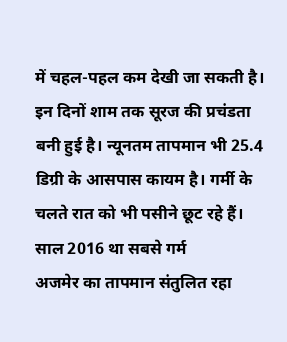में चहल-पहल कम देखी जा सकती है। इन दिनों शाम तक सूरज की प्रचंडता बनी हुई है। न्यूनतम तापमान भी 25.4 डिग्री के आसपास कायम है। गर्मी के चलते रात को भी पसीने छूट रहे हैं।
साल 2016 था सबसे गर्म
अजमेर का तापमान संतुलित रहा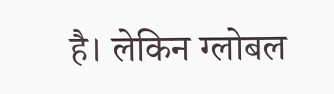है। लेकिन ग्लोबल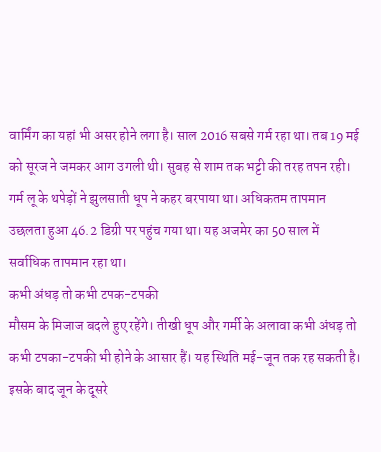वार्मिंग का यहां भी असर होने लगा है। साल 2016 सबसे गर्म रहा था। तब 19 मई को सूरज ने जमकर आग उगली थी। सुबह से शाम तक भट्टी की तरह तपन रही। गर्म लू के थपेड़ों ने झुलसाती धूप ने कहर बरपाया था। अधिकतम तापमान उछलता हुआ 46.2 डिग्री पर पहुंच गया था। यह अजमेर का 50 साल में सर्वाधिक तापमान रहा था।
कभी अंधड़ तो कभी टपक-टपकी
मौसम के मिजाज बदले हुए रहेंगे। तीखी धूप और गर्मी के अलावा कभी अंधड़ तो कभी टपका-टपकी भी होने के आसार हैं। यह स्थिति मई-जून तक रह सकती है। इसके बाद जून के दूसरे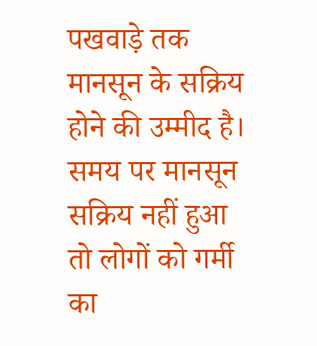पखवाड़े तक मानसून के सक्रिय होने की उम्मीद है। समय पर मानसून सक्रिय नहीं हुआ तो लोगों को गर्मी का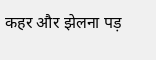कहर और झेलना पड़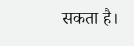सकता है।